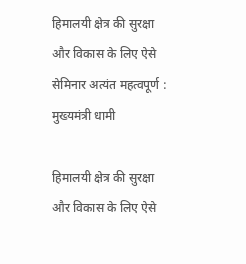हिमालयी क्षेत्र की सुरक्षा और विकास के लिए ऐसे सेमिनार अत्यंत महत्वपूर्ण : मुख्यमंत्री धामी

हिमालयी क्षेत्र की सुरक्षा और विकास के लिए ऐसे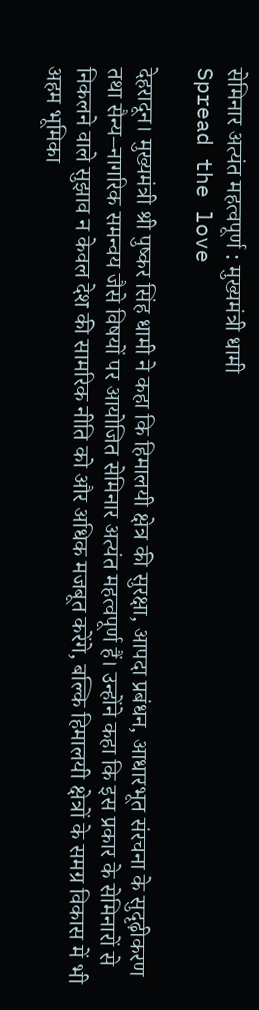सेमिनार अत्यंत महत्वपूर्ण : मुख्यमंत्री धामी
Spread the love

देहरादून। मुख्यमंत्री श्री पुष्कर सिंह धामी ने कहा कि हिमालयी क्षेत्र की सुरक्षा, आपदा प्रबंधन, आधारभूत संरचना के सुदृढ़ीकरण तथा सैन्य–नागरिक समन्वय जैसे विषयों पर आयोजित सेमिनार अत्यंत महत्वपूर्ण हैं। उन्होंने कहा कि इस प्रकार के सेमिनारों से निकलने वाले सुझाव न केवल देश की सामरिक नीति को और अधिक मजबूत करेंगे, बल्कि हिमालयी क्षेत्रों के समग्र विकास में भी अहम भूमिका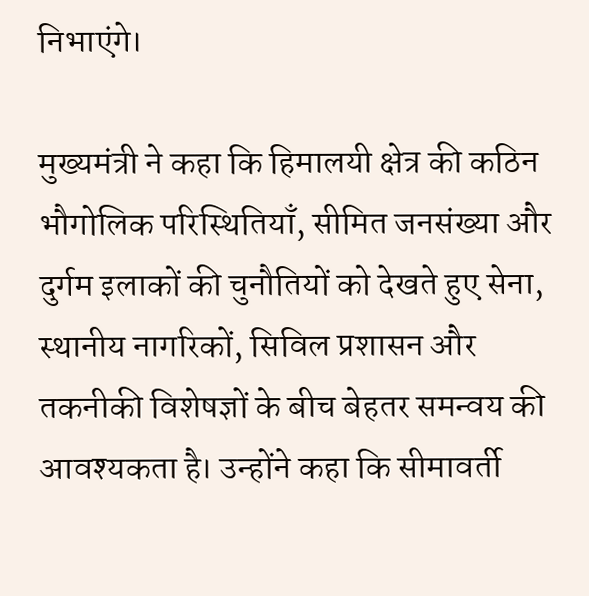निभाएंगे।

मुख्यमंत्री ने कहा कि हिमालयी क्षेत्र की कठिन भौगोलिक परिस्थितियाँ, सीमित जनसंख्या और दुर्गम इलाकों की चुनौतियों को देखते हुए सेना, स्थानीय नागरिकों, सिविल प्रशासन और तकनीकी विशेषज्ञों के बीच बेहतर समन्वय की आवश्यकता है। उन्होंने कहा कि सीमावर्ती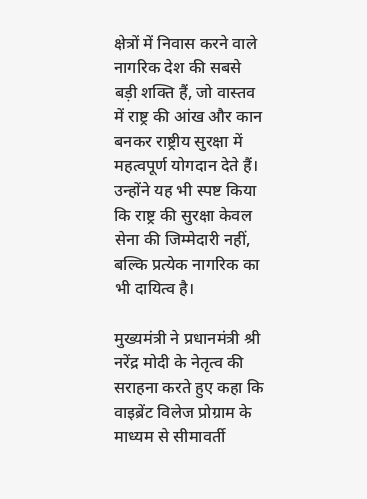क्षेत्रों में निवास करने वाले नागरिक देश की सबसे बड़ी शक्ति हैं, जो वास्तव में राष्ट्र की आंख और कान बनकर राष्ट्रीय सुरक्षा में महत्वपूर्ण योगदान देते हैं। उन्होंने यह भी स्पष्ट किया कि राष्ट्र की सुरक्षा केवल सेना की जिम्मेदारी नहीं, बल्कि प्रत्येक नागरिक का भी दायित्व है।

मुख्यमंत्री ने प्रधानमंत्री श्री नरेंद्र मोदी के नेतृत्व की सराहना करते हुए कहा कि वाइब्रेंट विलेज प्रोग्राम के माध्यम से सीमावर्ती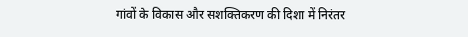गांवों के विकास और सशक्तिकरण की दिशा में निरंतर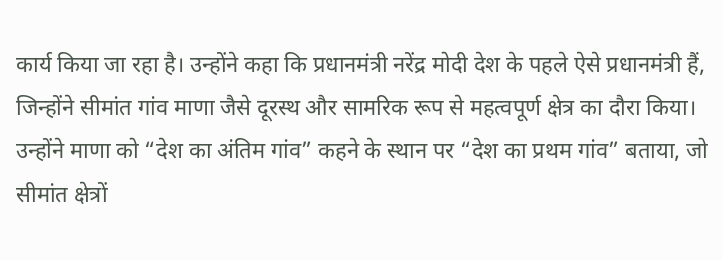कार्य किया जा रहा है। उन्होंने कहा कि प्रधानमंत्री नरेंद्र मोदी देश के पहले ऐसे प्रधानमंत्री हैं, जिन्होंने सीमांत गांव माणा जैसे दूरस्थ और सामरिक रूप से महत्वपूर्ण क्षेत्र का दौरा किया। उन्होंने माणा को “देश का अंतिम गांव” कहने के स्थान पर “देश का प्रथम गांव” बताया, जो सीमांत क्षेत्रों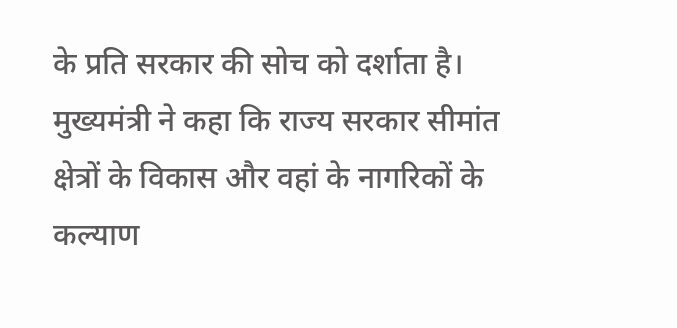के प्रति सरकार की सोच को दर्शाता है। मुख्यमंत्री ने कहा कि राज्य सरकार सीमांत क्षेत्रों के विकास और वहां के नागरिकों के कल्याण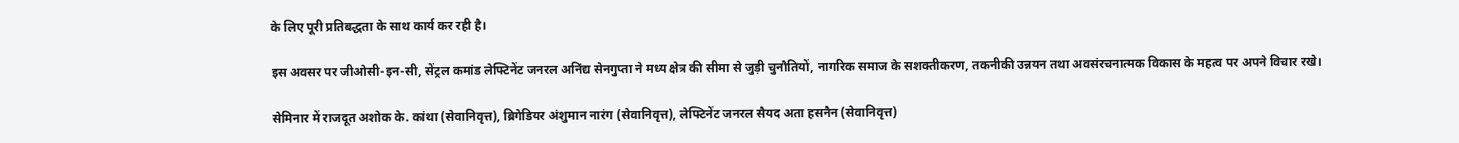के लिए पूरी प्रतिबद्धता के साथ कार्य कर रही है।

इस अवसर पर जीओसी-इन-सी, सेंट्रल कमांड लेफ्टिनेंट जनरल अनिंद्य सेनगुप्ता ने मध्य क्षेत्र की सीमा से जुड़ी चुनौतियों, नागरिक समाज के सशक्तीकरण, तकनीकी उन्नयन तथा अवसंरचनात्मक विकास के महत्व पर अपने विचार रखे।

सेमिनार में राजदूत अशोक के. कांथा (सेवानिवृत्त), ब्रिगेडियर अंशुमान नारंग (सेवानिवृत्त), लेफ्टिनेंट जनरल सैयद अता हसनैन (सेवानिवृत्त)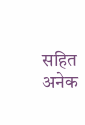सहित अनेक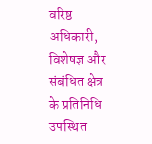वरिष्ठ अधिकारी, विशेषज्ञ और संबंधित क्षेत्र के प्रतिनिधि उपस्थित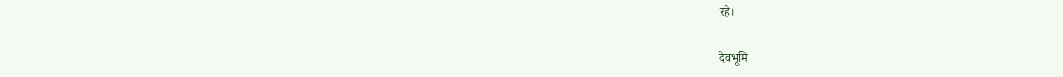रहे।

देवभूमि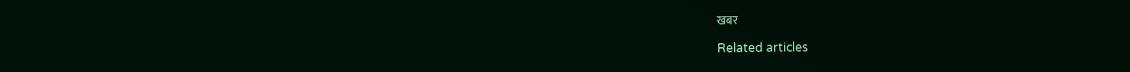खबर

Related articles